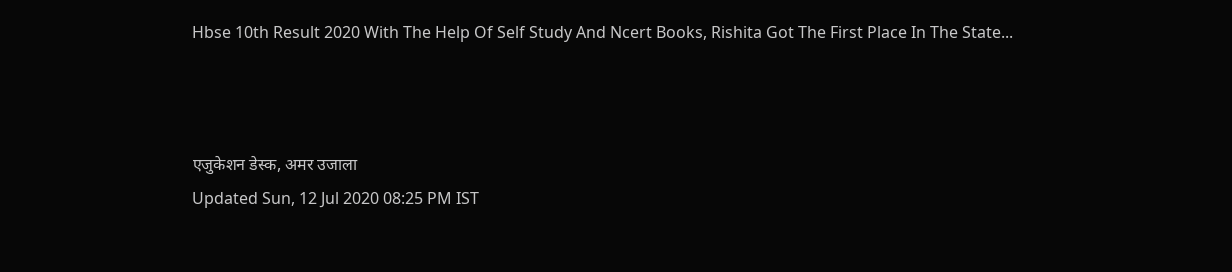Hbse 10th Result 2020 With The Help Of Self Study And Ncert Books, Rishita Got The First Place In The State...



एजुकेशन डेस्क, अमर उजाला
Updated Sun, 12 Jul 2020 08:25 PM IST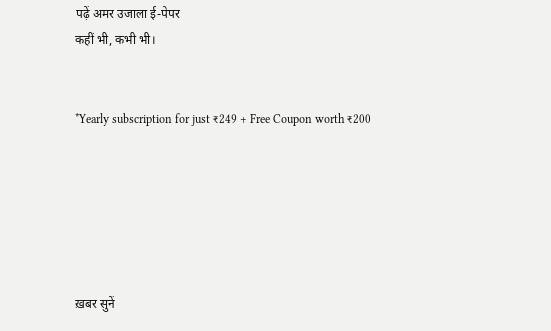पढ़ें अमर उजाला ई-पेपर
कहीं भी, कभी भी।


*Yearly subscription for just ₹249 + Free Coupon worth ₹200






ख़बर सुनें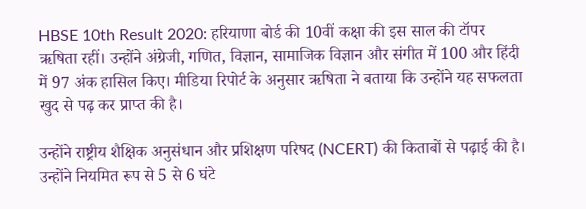HBSE 10th Result 2020: हरियाणा बोर्ड की 10वीं कक्षा की इस साल की टॉपर ऋषिता रहीं। उन्होंने अंग्रेजी, गणित, विज्ञान, सामाजिक विज्ञान और संगीत में 100 और हिंदी में 97 अंक हासिल किए। मीडिया रिपोर्ट के अनुसार ऋषिता ने बताया कि उन्होंने यह सफलता खुद से पढ़ कर प्राप्त की है।

उन्होंने राष्ट्रीय शैक्षिक अनुसंधान और प्रशिक्षण परिषद (NCERT) की किताबों से पढ़ाई की है। उन्होंने नियमित रूप से 5 से 6 घंटे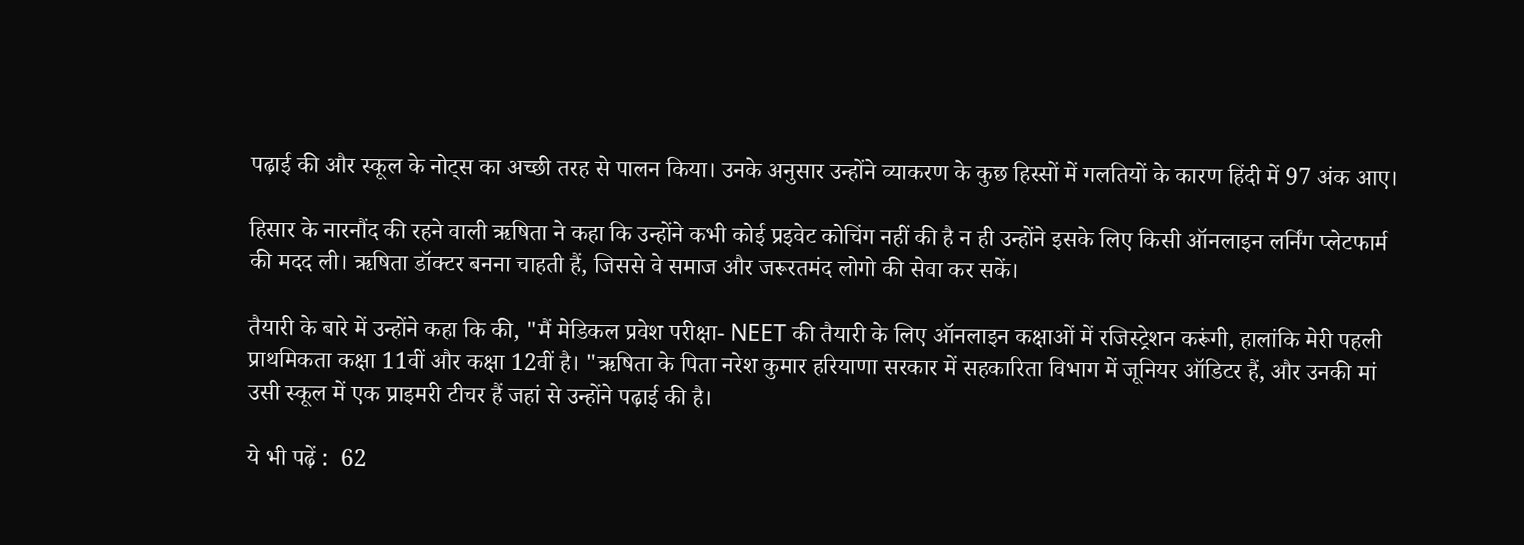पढ़ाई की और स्कूल के नोट्स का अच्छी तरह से पालन किया। उनके अनुसार उन्होंने व्याकरण के कुछ हिस्सों में गलतियों के कारण हिंदी में 97 अंक आए।

हिसार के नारनौंद की रहने वाली ऋषिता ने कहा कि उन्होंने कभी कोई प्रइवेट कोचिंग नहीं की है न ही उन्होंने इसके लिए किसी ऑनलाइन लर्निंग प्लेटफार्म की मदद ली। ऋषिता डॉक्टर बनना चाहती हैं, जिससे वे समाज और जरूरतमंद लोगो की सेवा कर सकें।

तैयारी के बारे में उन्होंने कहा कि की, "मैं मेडिकल प्रवेश परीक्षा- NEET की तैयारी के लिए ऑनलाइन कक्षाओं में रजिस्ट्रेशन करूंगी, हालांकि मेरी पहली प्राथमिकता कक्षा 11वीं और कक्षा 12वीं है। "ऋषिता के पिता नरेश कुमार हरियाणा सरकार में सहकारिता विभाग में जूनियर ऑडिटर हैं, और उनकी मां उसी स्कूल में एक प्राइमरी टीचर हैं जहां से उन्होंने पढ़ाई की है।

ये भी पढ़ें :  62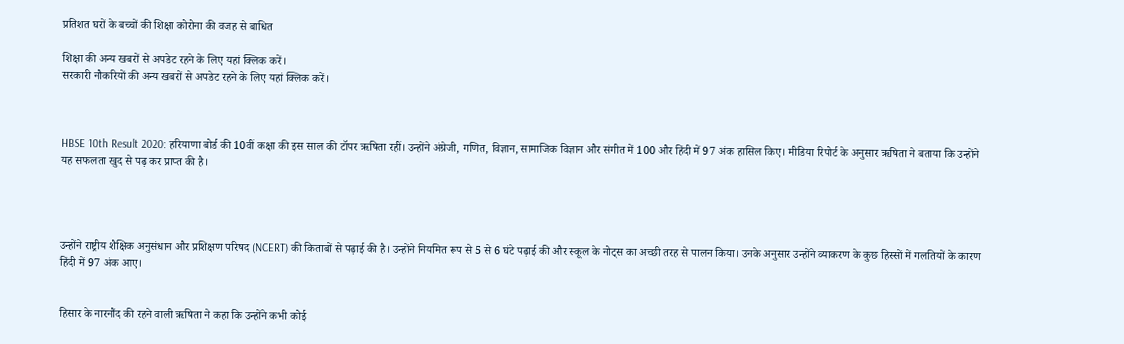प्रतिशत घरों के बच्चों की शिक्षा कोरोना की वजह से बाधित

शिक्षा की अन्य खबरों से अपडेट रहने के लिए यहां क्लिक करें।
सरकारी नौकरियों की अन्य खबरों से अपडेट रहने के लिए यहां क्लिक करें।



HBSE 10th Result 2020: हरियाणा बोर्ड की 10वीं कक्षा की इस साल की टॉपर ऋषिता रहीं। उन्होंने अंग्रेजी, गणित, विज्ञान, सामाजिक विज्ञान और संगीत में 100 और हिंदी में 97 अंक हासिल किए। मीडिया रिपोर्ट के अनुसार ऋषिता ने बताया कि उन्होंने यह सफलता खुद से पढ़ कर प्राप्त की है।




उन्होंने राष्ट्रीय शैक्षिक अनुसंधान और प्रशिक्षण परिषद (NCERT) की किताबों से पढ़ाई की है। उन्होंने नियमित रूप से 5 से 6 घंटे पढ़ाई की और स्कूल के नोट्स का अच्छी तरह से पालन किया। उनके अनुसार उन्होंने व्याकरण के कुछ हिस्सों में गलतियों के कारण हिंदी में 97 अंक आए।


हिसार के नारनौंद की रहने वाली ऋषिता ने कहा कि उन्होंने कभी कोई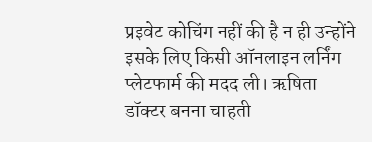प्रइवेट कोचिंग नहीं की है न ही उन्होंने इसके लिए किसी ऑनलाइन लर्निंग प्लेटफार्म की मदद ली। ऋषिता डॉक्टर बनना चाहती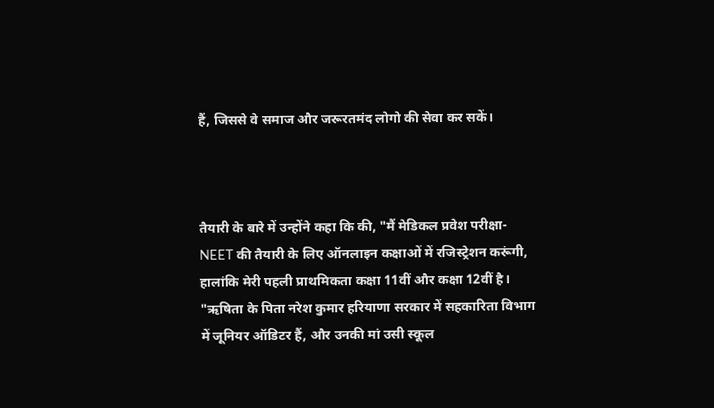हैं, जिससे वे समाज और जरूरतमंद लोगो की सेवा कर सकें।



तैयारी के बारे में उन्होंने कहा कि की, "मैं मेडिकल प्रवेश परीक्षा- NEET की तैयारी के लिए ऑनलाइन कक्षाओं में रजिस्ट्रेशन करूंगी, हालांकि मेरी पहली प्राथमिकता कक्षा 11वीं और कक्षा 12वीं है। "ऋषिता के पिता नरेश कुमार हरियाणा सरकार में सहकारिता विभाग में जूनियर ऑडिटर हैं, और उनकी मां उसी स्कूल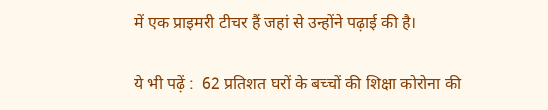में एक प्राइमरी टीचर हैं जहां से उन्होंने पढ़ाई की है।

ये भी पढ़ें :  62 प्रतिशत घरों के बच्चों की शिक्षा कोरोना की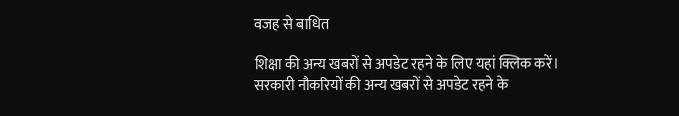वजह से बाधित

शिक्षा की अन्य खबरों से अपडेट रहने के लिए यहां क्लिक करें।
सरकारी नौकरियों की अन्य खबरों से अपडेट रहने के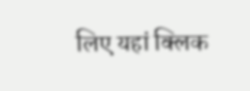लिए यहां क्लिक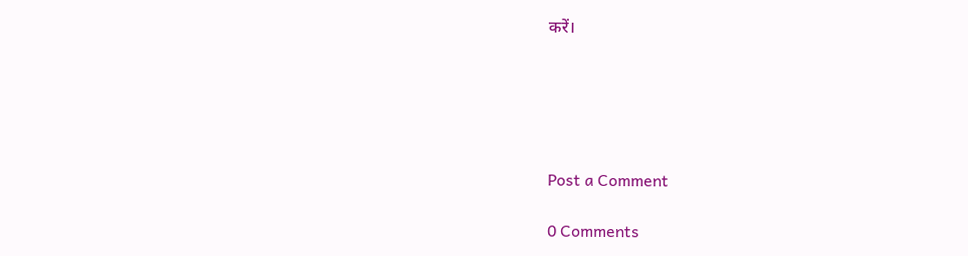करें।





Post a Comment

0 Comments